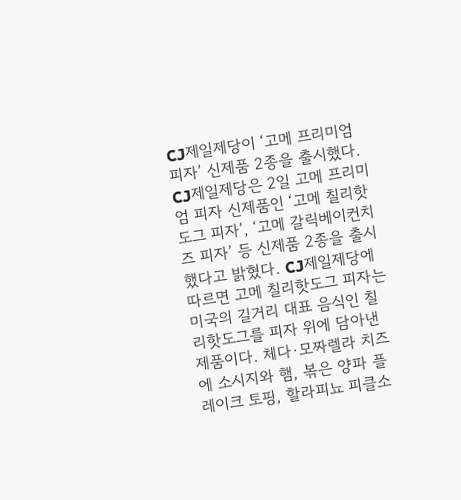CJ제일제당이 ‘고메 프리미엄 피자’ 신제품 2종을 출시했다. CJ제일제당은 2일 고메 프리미엄 피자 신제품인 ‘고메 칠리핫도그 피자’, ‘고메 갈릭베이컨치즈 피자’ 등 신제품 2종을 출시했다고 밝혔다. CJ제일제당에 따르면 고메 칠리핫도그 피자는 미국의 길거리 대표 음식인 칠리핫도그를 피자 위에 담아낸 제품이다. 체다·모짜렐라 치즈에 소시지와 햄, 볶은 양파 플레이크 토핑, 할라피뇨 피클소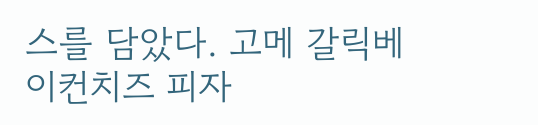스를 담았다. 고메 갈릭베이컨치즈 피자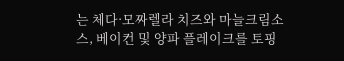는 체다·모짜렐라 치즈와 마늘크림소스, 베이컨 및 양파 플레이크를 토핑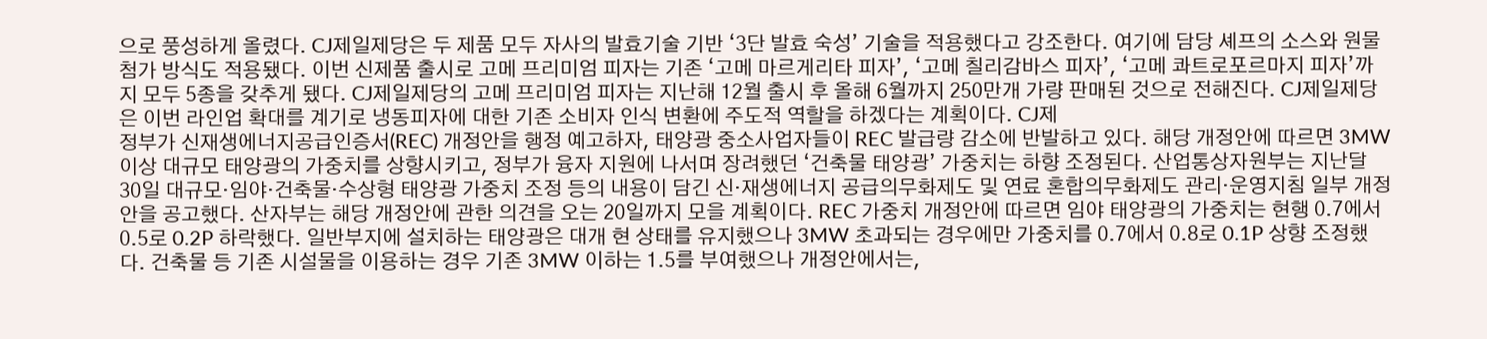으로 풍성하게 올렸다. CJ제일제당은 두 제품 모두 자사의 발효기술 기반 ‘3단 발효 숙성’ 기술을 적용했다고 강조한다. 여기에 담당 셰프의 소스와 원물 첨가 방식도 적용됐다. 이번 신제품 출시로 고메 프리미엄 피자는 기존 ‘고메 마르게리타 피자’, ‘고메 칠리감바스 피자’, ‘고메 콰트로포르마지 피자’까지 모두 5종을 갖추게 됐다. CJ제일제당의 고메 프리미엄 피자는 지난해 12월 출시 후 올해 6월까지 250만개 가량 판매된 것으로 전해진다. CJ제일제당은 이번 라인업 확대를 계기로 냉동피자에 대한 기존 소비자 인식 변환에 주도적 역할을 하겠다는 계획이다. CJ제
정부가 신재생에너지공급인증서(REC) 개정안을 행정 예고하자, 태양광 중소사업자들이 REC 발급량 감소에 반발하고 있다. 해당 개정안에 따르면 3MW 이상 대규모 태양광의 가중치를 상향시키고, 정부가 융자 지원에 나서며 장려했던 ‘건축물 태양광’ 가중치는 하향 조정된다. 산업통상자원부는 지난달 30일 대규모·임야·건축물·수상형 태양광 가중치 조정 등의 내용이 담긴 신·재생에너지 공급의무화제도 및 연료 혼합의무화제도 관리·운영지침 일부 개정안을 공고했다. 산자부는 해당 개정안에 관한 의견을 오는 20일까지 모을 계획이다. REC 가중치 개정안에 따르면 임야 태양광의 가중치는 현행 0.7에서 0.5로 0.2P 하락했다. 일반부지에 설치하는 태양광은 대개 현 상태를 유지했으나 3MW 초과되는 경우에만 가중치를 0.7에서 0.8로 0.1P 상향 조정했다. 건축물 등 기존 시설물을 이용하는 경우 기존 3MW 이하는 1.5를 부여했으나 개정안에서는,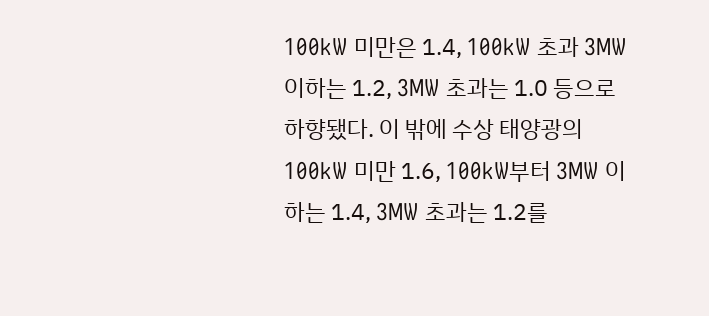100kW 미만은 1.4, 100kW 초과 3MW 이하는 1.2, 3MW 초과는 1.0 등으로 하향됐다. 이 밖에 수상 태양광의 100kW 미만 1.6, 100kW부터 3MW 이하는 1.4, 3MW 초과는 1.2를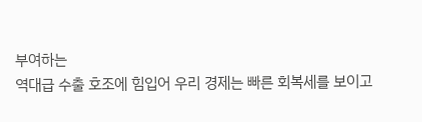부여하는
역대급 수출 호조에 힘입어 우리 경제는 빠른 회복세를 보이고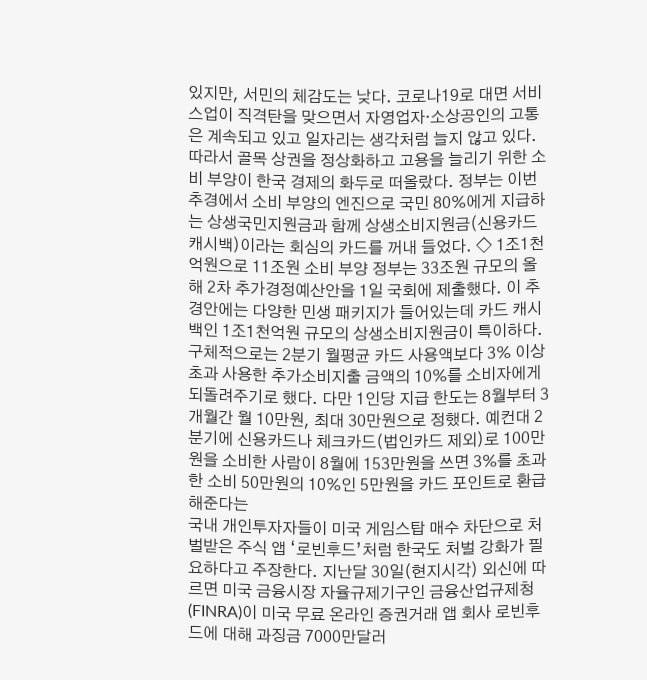있지만, 서민의 체감도는 낮다. 코로나19로 대면 서비스업이 직격탄을 맞으면서 자영업자·소상공인의 고통은 계속되고 있고 일자리는 생각처럼 늘지 않고 있다. 따라서 골목 상권을 정상화하고 고용을 늘리기 위한 소비 부양이 한국 경제의 화두로 떠올랐다. 정부는 이번 추경에서 소비 부양의 엔진으로 국민 80%에게 지급하는 상생국민지원금과 함께 상생소비지원금(신용카드 캐시백)이라는 회심의 카드를 꺼내 들었다. ◇ 1조1천억원으로 11조원 소비 부양 정부는 33조원 규모의 올해 2차 추가경정예산안을 1일 국회에 제출했다. 이 추경안에는 다양한 민생 패키지가 들어있는데 카드 캐시백인 1조1천억원 규모의 상생소비지원금이 특이하다. 구체적으로는 2분기 월평균 카드 사용액보다 3% 이상 초과 사용한 추가소비지출 금액의 10%를 소비자에게 되돌려주기로 했다. 다만 1인당 지급 한도는 8월부터 3개월간 월 10만원, 최대 30만원으로 정했다. 예컨대 2분기에 신용카드나 체크카드(법인카드 제외)로 100만원을 소비한 사람이 8월에 153만원을 쓰면 3%를 초과한 소비 50만원의 10%인 5만원을 카드 포인트로 환급해준다는
국내 개인투자자들이 미국 게임스탑 매수 차단으로 처벌받은 주식 앱 ‘로빈후드’처럼 한국도 처벌 강화가 필요하다고 주장한다. 지난달 30일(현지시각) 외신에 따르면 미국 금융시장 자율규제기구인 금융산업규제청(FINRA)이 미국 무료 온라인 증권거래 앱 회사 로빈후드에 대해 과징금 7000만달러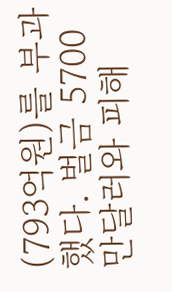(793억원)를 부과했다. 벌금 5700만달러와 피해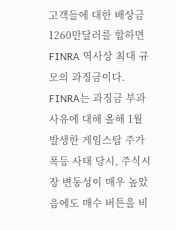고객들에 대한 배상금 1260만달러를 합하면 FINRA 역사상 최대 규모의 과징금이다. FINRA는 과징금 부과 사유에 대해 올해 1월 발생한 게임스탑 주가폭등 사태 당시, 주식시장 변동성이 매우 높았음에도 매수 버튼을 비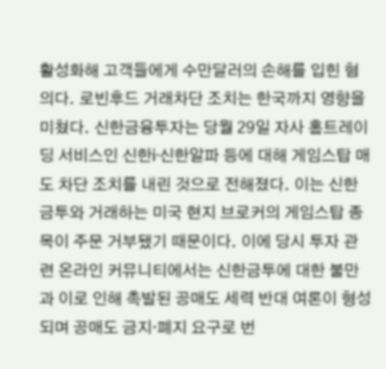활성화해 고객들에게 수만달러의 손해를 입힌 혐의다. 로빈후드 거래차단 조치는 한국까지 영향을 미쳤다. 신한금융투자는 당월 29일 자사 홈트레이딩 서비스인 신한i·신한알파 등에 대해 게임스탑 매도 차단 조치를 내린 것으로 전해졌다. 이는 신한금투와 거래하는 미국 현지 브로커의 게임스탑 종목이 주문 거부됐기 때문이다. 이에 당시 투자 관련 온라인 커뮤니티에서는 신한금투에 대한 불만과 이로 인해 촉발된 공매도 세력 반대 여론이 형성되며 공매도 금지·폐지 요구로 번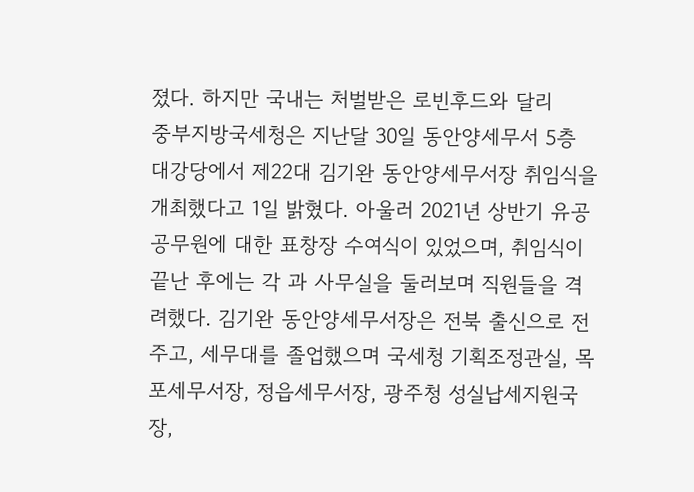졌다. 하지만 국내는 처벌받은 로빈후드와 달리
중부지방국세청은 지난달 30일 동안양세무서 5층 대강당에서 제22대 김기완 동안양세무서장 취임식을 개최했다고 1일 밝혔다. 아울러 2021년 상반기 유공공무원에 대한 표창장 수여식이 있었으며, 취임식이 끝난 후에는 각 과 사무실을 둘러보며 직원들을 격려했다. 김기완 동안양세무서장은 전북 출신으로 전주고, 세무대를 졸업했으며 국세청 기획조정관실, 목포세무서장, 정읍세무서장, 광주청 성실납세지원국장,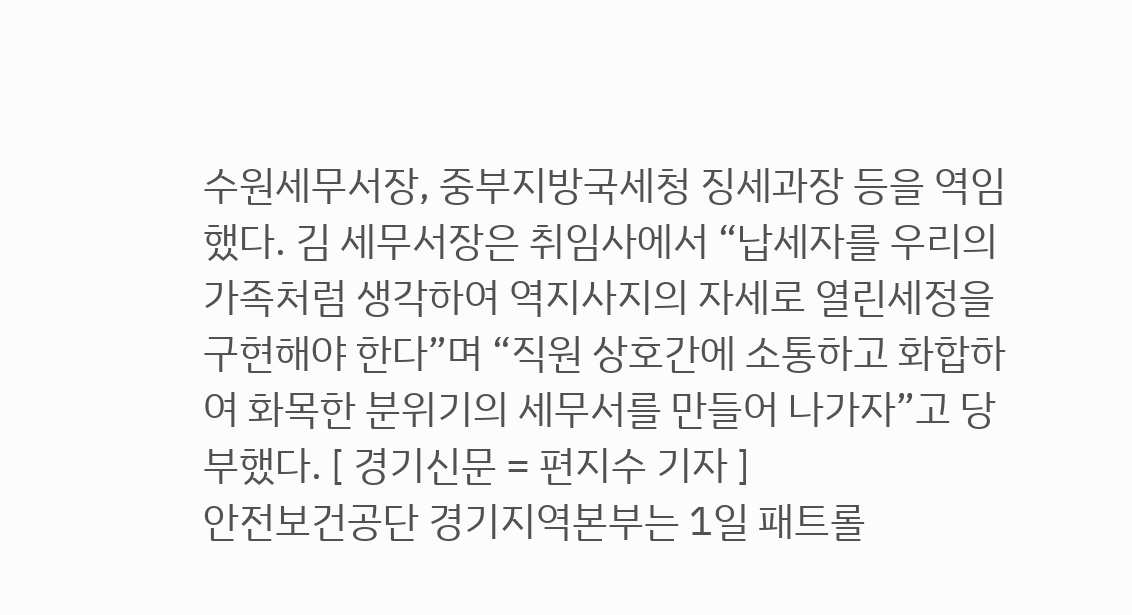수원세무서장, 중부지방국세청 징세과장 등을 역임했다. 김 세무서장은 취임사에서 “납세자를 우리의 가족처럼 생각하여 역지사지의 자세로 열린세정을 구현해야 한다”며 “직원 상호간에 소통하고 화합하여 화목한 분위기의 세무서를 만들어 나가자”고 당부했다. [ 경기신문 = 편지수 기자 ]
안전보건공단 경기지역본부는 1일 패트롤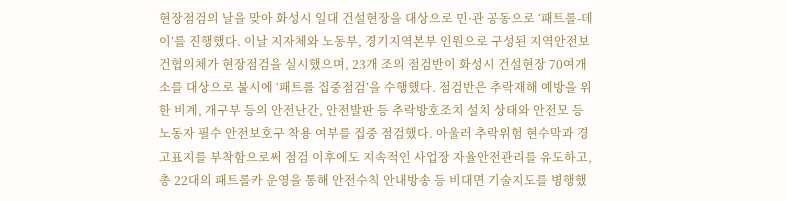현장점검의 날을 맞아 화성시 일대 건설현장을 대상으로 민·관 공동으로 ‘패트롤-데이’를 진행했다. 이날 지자체와 노동부, 경기지역본부 인원으로 구성된 지역안전보건협의체가 현장점검을 실시했으며, 23개 조의 점검반이 화성시 건설현장 70여개소를 대상으로 불시에 ‘패트롤 집중점검’을 수행했다. 점검반은 추락재해 예방을 위한 비계, 개구부 등의 안전난간, 안전발판 등 추락방호조치 설치 상태와 안전모 등 노동자 필수 안전보호구 착용 여부를 집중 점검했다. 아울러 추락위험 현수막과 경고표지를 부착함으로써 점검 이후에도 지속적인 사업장 자율안전관리를 유도하고, 총 22대의 패트롤카 운영을 통해 안전수칙 안내방송 등 비대면 기술지도를 병행했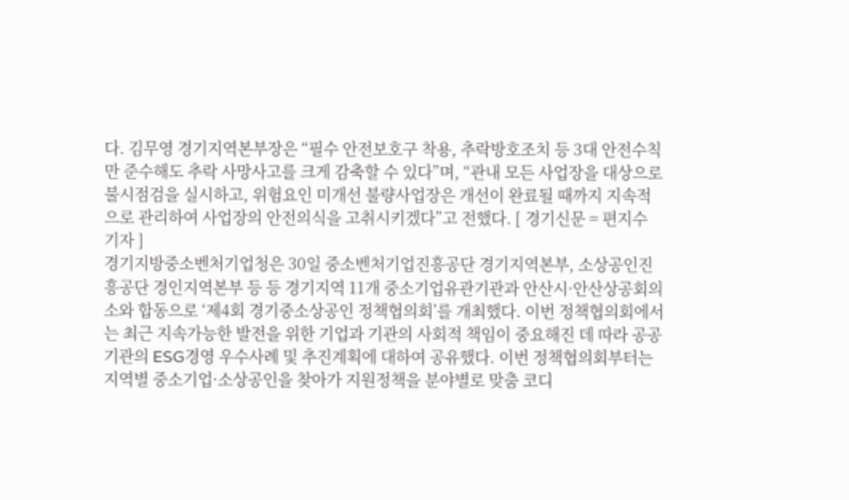다. 김무영 경기지역본부장은 “필수 안전보호구 착용, 추락방호조치 등 3대 안전수칙만 준수해도 추락 사망사고를 크게 감축할 수 있다”며, “관내 모든 사업장을 대상으로 불시점검을 실시하고, 위험요인 미개선 불량사업장은 개선이 완료될 때까지 지속적으로 관리하여 사업장의 안전의식을 고취시키겠다”고 전했다. [ 경기신문 = 편지수 기자 ]
경기지방중소벤처기업청은 30일 중소벤처기업진흥공단 경기지역본부, 소상공인진흥공단 경인지역본부 등 등 경기지역 11개 중소기업유관기관과 안산시·안산상공회의소와 합동으로 ‘제4회 경기중소상공인 정책협의회’를 개최했다. 이번 정책협의회에서는 최근 지속가능한 발전을 위한 기업과 기관의 사회적 책임이 중요해진 데 따라 공공기관의 ESG경영 우수사례 및 추진계획에 대하여 공유했다. 이번 정책협의회부터는 지역별 중소기업·소상공인을 찾아가 지원정책을 분야별로 맞춤 코디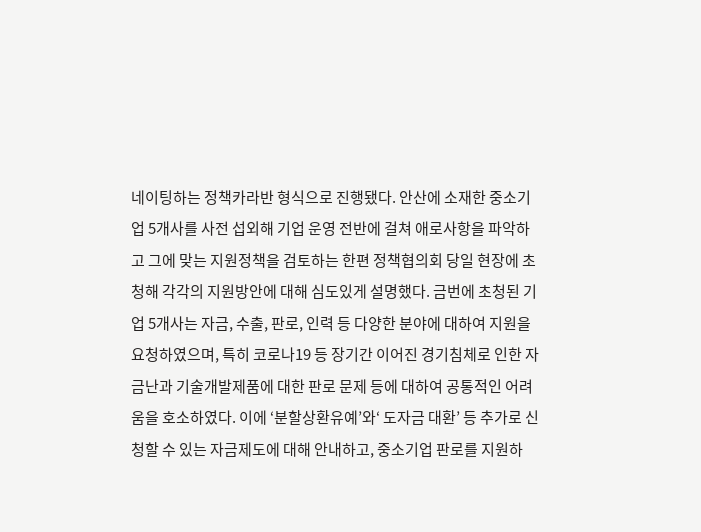네이팅하는 정책카라반 형식으로 진행됐다. 안산에 소재한 중소기업 5개사를 사전 섭외해 기업 운영 전반에 걸쳐 애로사항을 파악하고 그에 맞는 지원정책을 검토하는 한편 정책협의회 당일 현장에 초청해 각각의 지원방안에 대해 심도있게 설명했다. 금번에 초청된 기업 5개사는 자금, 수출, 판로, 인력 등 다양한 분야에 대하여 지원을 요청하였으며, 특히 코로나19 등 장기간 이어진 경기침체로 인한 자금난과 기술개발제품에 대한 판로 문제 등에 대하여 공통적인 어려움을 호소하였다. 이에 ‘분할상환유예’와‘ 도자금 대환’ 등 추가로 신청할 수 있는 자금제도에 대해 안내하고, 중소기업 판로를 지원하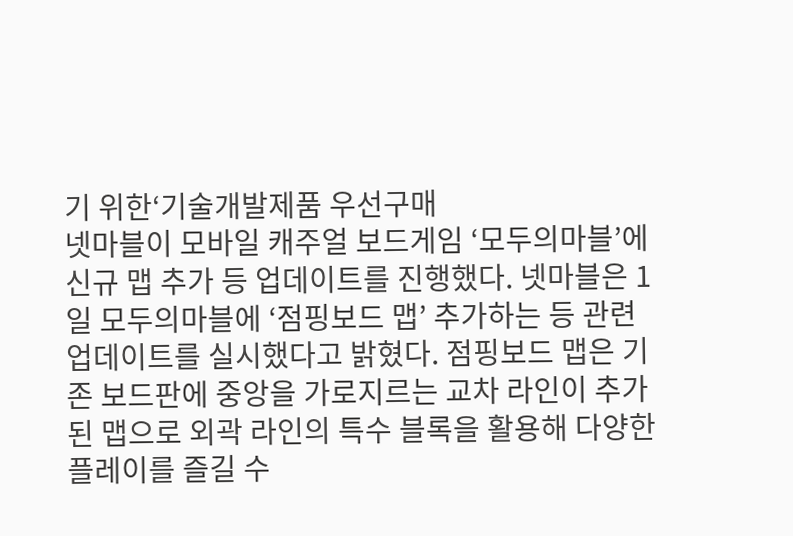기 위한‘기술개발제품 우선구매
넷마블이 모바일 캐주얼 보드게임 ‘모두의마블’에 신규 맵 추가 등 업데이트를 진행했다. 넷마블은 1일 모두의마블에 ‘점핑보드 맵’ 추가하는 등 관련 업데이트를 실시했다고 밝혔다. 점핑보드 맵은 기존 보드판에 중앙을 가로지르는 교차 라인이 추가된 맵으로 외곽 라인의 특수 블록을 활용해 다양한 플레이를 즐길 수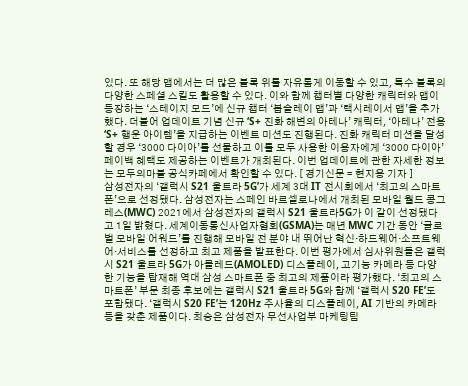있다. 또 해당 맵에서는 더 많은 블록 위를 자유롭게 이동할 수 있고, 특수 블록의 다양한 스페셜 스킬도 활용할 수 있다. 이와 함께 챕터별 다양한 캐릭터와 맵이 등장하는 ‘스테이지 모드’에 신규 챕터 ‘봅슬레이 맵’과 ‘택시레이서 맵’을 추가했다. 더불어 업데이트 기념 신규 ‘S+ 진화 해변의 아테나’ 캐릭터, ‘아테나’ 전용 ‘S+ 행운 아이템’을 지급하는 이벤트 미션도 진행된다. 진화 캐릭터 미션을 달성할 경우 ‘3000 다이아’를 선물하고 이를 모두 사용한 이용자에게 ‘3000 다이아’ 페이백 혜택도 제공하는 이벤트가 개최된다. 이번 업데이트에 관한 자세한 정보는 모두의마블 공식카페에서 확인할 수 있다. [ 경기신문 = 현지용 기자 ]
삼성전자의 ‘갤럭시 S21 울트라 5G’가 세계 3대 IT 전시회에서 ‘최고의 스마트폰’으로 선정됐다. 삼성전자는 스페인 바르셀로나에서 개최된 모바일 월드 콩그레스(MWC) 2021에서 삼성전자의 갤럭시 S21 울트라5G가 이 같이 선정됐다고 1일 밝혔다. 세계이동통신사업자협회(GSMA)는 매년 MWC 기간 동안 ‘글로벌 모바일 어워드’를 진행해 모바일 전 분야 내 뛰어난 혁신·하드웨어·소프트웨어·서비스를 선정하고 최고 제품을 발표한다. 이번 평가에서 심사위원들은 갤럭시 S21 울트라 5G가 아몰레드(AMOLED) 디스플레이, 고기능 카메라 등 다양한 기능을 탑재해 역대 삼성 스마트폰 중 최고의 제품이라 평가했다. ‘최고의 스마트폰’ 부문 최종 후보에는 갤럭시 S21 울트라 5G와 함께 ‘갤럭시 S20 FE’도 포함됐다. ‘갤럭시 S20 FE’는 120Hz 주사율의 디스플레이, AI 기반의 카메라 등을 갖춘 제품이다. 최승은 삼성전자 무선사업부 마케팅팀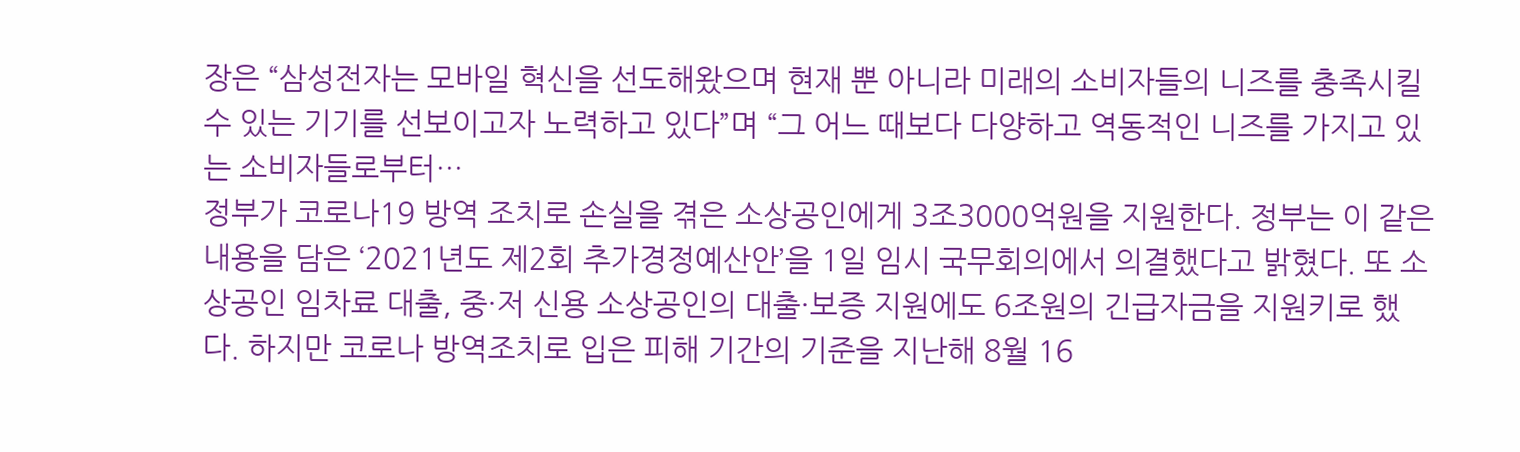장은 “삼성전자는 모바일 혁신을 선도해왔으며 현재 뿐 아니라 미래의 소비자들의 니즈를 충족시킬 수 있는 기기를 선보이고자 노력하고 있다”며 “그 어느 때보다 다양하고 역동적인 니즈를 가지고 있는 소비자들로부터…
정부가 코로나19 방역 조치로 손실을 겪은 소상공인에게 3조3000억원을 지원한다. 정부는 이 같은 내용을 담은 ‘2021년도 제2회 추가경정예산안’을 1일 임시 국무회의에서 의결했다고 밝혔다. 또 소상공인 임차료 대출, 중·저 신용 소상공인의 대출·보증 지원에도 6조원의 긴급자금을 지원키로 했다. 하지만 코로나 방역조치로 입은 피해 기간의 기준을 지난해 8월 16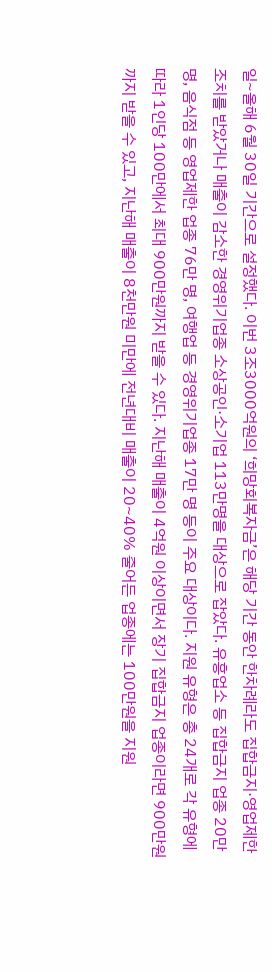일~올해 6월 30일 기간으로 설정했다. 이번 3조3000억원의 ‘희망회복자금’은 해당 기간 동안 한차례라도 집합금지·영업제한 조치를 받았거나 매출이 감소한 경영위기업종 소상공인·소기업 113만명을 대상으로 잡았다. 유흥업소 등 집합금지 업종 20만 명, 음식점 등 영업제한 업종 76만 명, 여행업 등 경영위기업종 17만 명 등이 주요 대상이다. 지원 유형은 총 24개로 각 유형에 따라 1인당 100만에서 최대 900만원까지 받을 수 있다. 지난해 매출이 4억원 이상이면서 장기 집합금지 업종이라면 900만원까지 받을 수 있고, 지난해 매출이 8천만원 미만에 전년대비 매출이 20~40% 줄어든 업종에는 100만원을 지원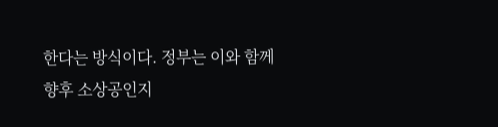한다는 방식이다. 정부는 이와 함께 향후 소상공인지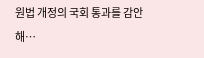원법 개정의 국회 통과를 감안해…